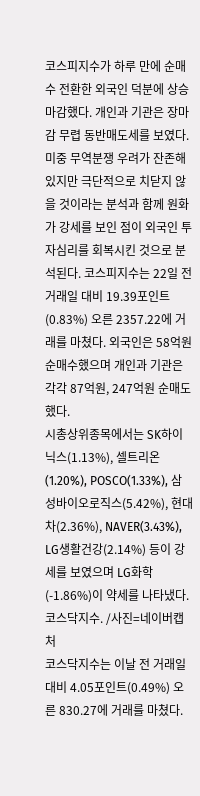코스피지수가 하루 만에 순매수 전환한 외국인 덕분에 상승마감했다. 개인과 기관은 장마감 무렵 동반매도세를 보였다. 미중 무역분쟁 우려가 잔존해있지만 극단적으로 치닫지 않을 것이라는 분석과 함께 원화가 강세를 보인 점이 외국인 투자심리를 회복시킨 것으로 분석된다. 코스피지수는 22일 전 거래일 대비 19.39포인트(0.83%) 오른 2357.22에 거래를 마쳤다. 외국인은 58억원 순매수했으며 개인과 기관은 각각 87억원, 247억원 순매도했다.
시총상위종목에서는 SK하이닉스(1.13%), 셀트리온(1.20%), POSCO(1.33%), 삼성바이오로직스(5.42%), 현대차(2.36%), NAVER(3.43%), LG생활건강(2.14%) 등이 강세를 보였으며 LG화학(-1.86%)이 약세를 나타냈다.
코스닥지수. /사진=네이버캡처
코스닥지수는 이날 전 거래일 대비 4.05포인트(0.49%) 오른 830.27에 거래를 마쳤다.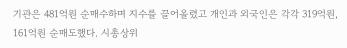기관은 481억원 순매수하며 지수를 끌어올렸고 개인과 외국인은 각각 319억원, 161억원 순매도했다. 시총상위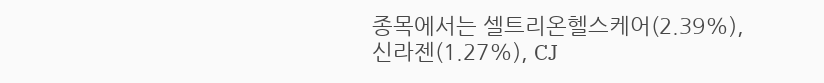종목에서는 셀트리온헬스케어(2.39%), 신라젠(1.27%), CJ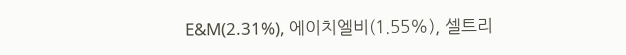E&M(2.31%), 에이치엘비(1.55%), 셀트리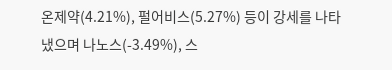온제약(4.21%), 펄어비스(5.27%) 등이 강세를 나타냈으며 나노스(-3.49%), 스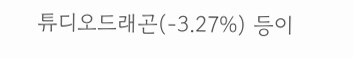튜디오드래곤(-3.27%) 등이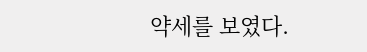약세를 보였다.